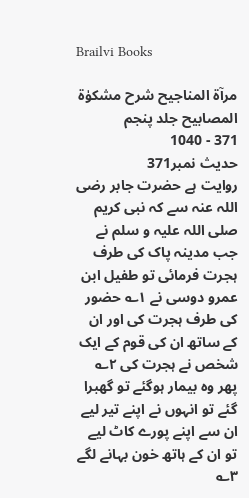Brailvi Books

مرآۃ المناجیح شرح مشکوٰۃ المصابیح جلد پنجم
371 - 1040
حدیث نمبر371
روایت ہے حضرت جابر رضی اللہ عنہ سے کہ نبی کریم صلی اللہ علیہ و سلم نے جب مدینہ پاک کی طرف ہجرت فرمائی تو طفیل ابن عمرو دوسی نے ۱؎ حضور کی طرف ہجرت کی اور ان کے ساتھ ان کی قوم کے ایک شخص نے ہجرت کی ۲؎ پھر وہ بیمار ہوگئے تو گھبرا گئے تو انہوں نے اپنے تیر لیے ان سے اپنے پورے کاٹ لیے تو ان کے ہاتھ خون بہانے لگے ۳؎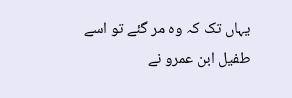یہاں تک کہ وہ مر گئے تو اسے طفیل ابن عمرو نے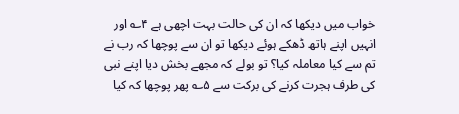خواب میں دیکھا کہ ان کی حالت بہت اچھی ہے ۴؎ اور انہیں اپنے ہاتھ ڈھکے ہوئے دیکھا تو ان سے پوچھا کہ رب نے تم سے کیا معاملہ کیا؟ تو بولے کہ مجھے بخش دیا اپنے نبی کی طرف ہجرت کرنے کی برکت سے ۵؎ پھر پوچھا کہ کیا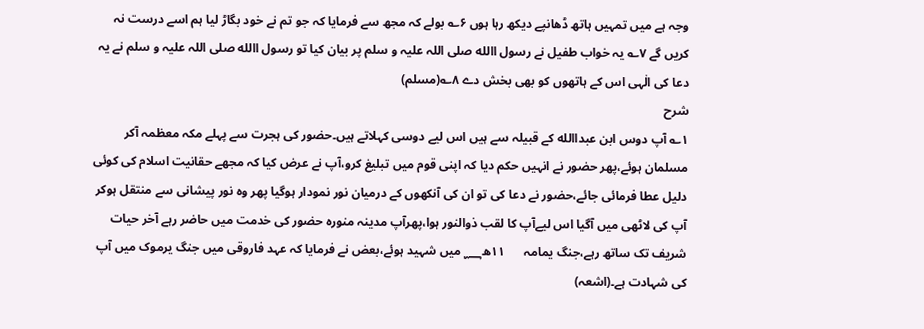وجہ ہے میں تمہیں ہاتھ ڈھانپے دیکھ رہا ہوں ۶؎ بولے کہ مجھ سے فرمایا کہ جو تم نے خود بگاڑ لیا ہم اسے درست نہ کریں گے ۷؎ یہ خواب طفیل نے رسول االله صلی اللہ علیہ و سلم پر بیان کیا تو رسول االله صلی اللہ علیہ و سلم نے یہ دعا کی الٰہی اس کے ہاتھوں کو بھی بخش دے ۸؎(مسلم)
شرح
۱؎ آپ دوس ابن عبداالله کے قبیلہ سے ہیں اس لیے دوسی کہلاتے ہیں۔حضور کی ہجرت سے پہلے مکہ معظمہ آکر مسلمان ہوئے،پھر حضور نے انہیں حکم دیا کہ اپنی قوم میں تبلیغ کرو،آپ نے عرض کیا کہ مجھے حقانیت اسلام کی کوئی دلیل عطا فرمائی جائے،حضور نے دعا کی تو ان کی آنکھوں کے درمیان نور نمودار ہوگیا پھر وہ نور پیشانی سے منتقل ہوکر آپ کی لاٹھی میں آگیا اس لیےآپ کا لقب ذوالنور ہوا،پھرآپ مدینہ منورہ حضور کی خدمت میں حاضر رہے آخر حیات شریف تک ساتھ رہے،جنگ یمامہ      ۱۱ھ؁ میں شہید ہوئے،بعض نے فرمایا کہ عہد فاروقی میں جنگ یرموک میں آپ کی شہادت ہے۔(اشعہ)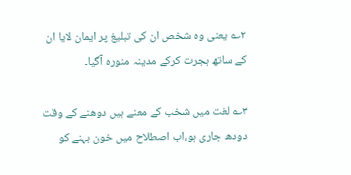۲؎ یعنی وہ شخص ان کی تبلیغ پر ایمان لایا ان کے ساتھ ہجرت کرکے مدینہ منورہ آگیا۔

۳؎ لغت میں شخب کے معنے ہیں دوھنے کے وقت دودھ جاری ہو،اب اصطلاح میں خون بہنے کو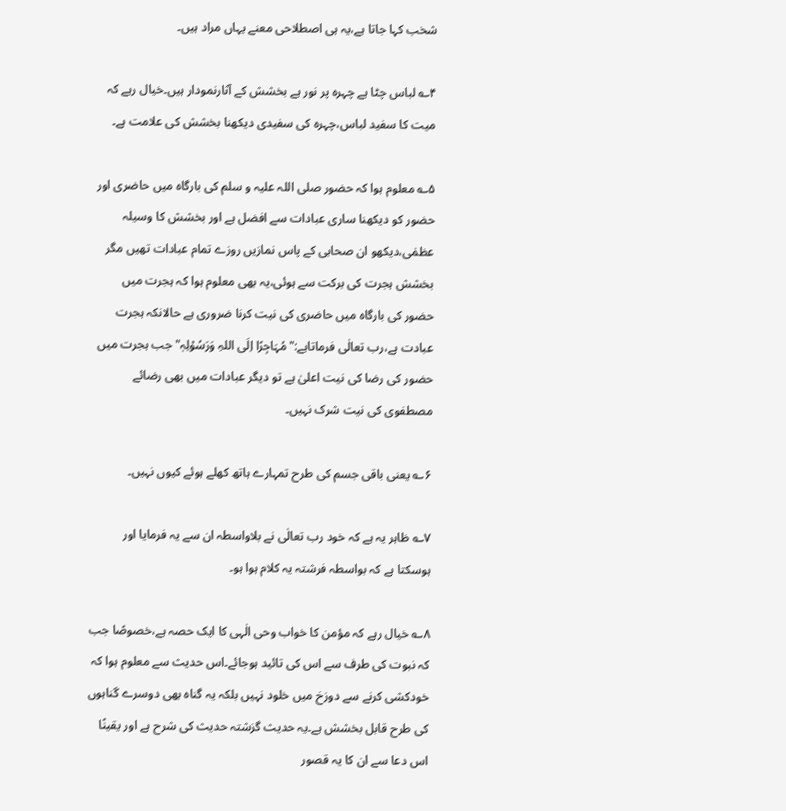شخب کہا جاتا ہے،یہ ہی اصطلاحی معنے یہاں مراد ہیں۔

۴؎ لباس چٹا ہے چہرہ پر نور ہے بخشش کے آثارنمودار ہیں۔خیال رہے کہ میت کا سفید لباس،چہرہ کی سفیدی دیکھنا بخشش کی علامت ہے۔

۵؎ معلوم ہوا کہ حضور صلی اللہ علیہ و سلم کی بارگاہ میں حاضری اور حضور کو دیکھنا ساری عبادات سے افضل ہے اور بخشش کا وسیلہ عظمٰی،دیکھو ان صحابی کے پاس نمازیں روزے تمام عبادات تھیں مگر بخشش ہجرت کی برکت سے ہوئی،یہ بھی معلوم ہوا کہ ہجرت میں حضور کی بارگاہ میں حاضری کی نیت کرنا ضروری ہے حالانکہ ہجرت عبادت ہے،رب تعالٰی فرماتاہے:"مُہَاجِرًا اِلَی اللہِ وَرَسُوۡلِہٖ"جب ہجرت میں حضور کی رضا کی نیت اعلیٰ ہے تو دیگر عبادات میں بھی رضائے مصطفوی کی نیت شرک نہیں۔

۶؎ یعنی باقی جسم کی طرح تمہارے ہاتھ کھلے ہوئے کیوں نہیں۔

۷؎ ظاہر یہ ہے کہ خود رب تعالٰی نے بلاواسطہ ان سے یہ فرمایا اور ہوسکتا ہے کہ بواسطہ فرشتہ یہ کلام ہوا ہو۔

۸؎ خیال رہے کہ مؤمن کا خواب وحی الٰہی کا ایک حصہ ہے،خصوصًا جب کہ نبوت کی طرف سے اس کی تائید ہوجائے۔اس حدیث سے معلوم ہوا کہ خودکشی کرنے سے دوزخ میں خلود نہیں بلکہ یہ گناہ بھی دوسرے گناہوں کی طرح قابل بخشش ہے۔یہ حدیث گزشتہ حدیث کی شرح ہے اور یقینًا اس دعا سے ان کا یہ قصور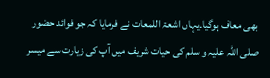بھی معاف ہوگیا۔یہاں اشعۃ اللمعات نے فرمایا کہ جو فوائد حضور صلی اللہ علیہ و سلم کی حیات شریف میں آپ کی زیارت سے میسر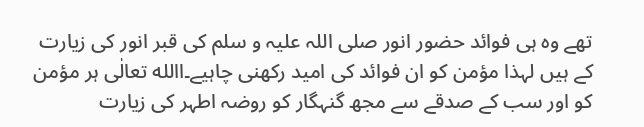تھے وہ ہی فوائد حضور انور صلی اللہ علیہ و سلم کی قبر انور کی زیارت کے ہیں لہذا مؤمن کو ان فوائد کی امید رکھنی چاہیے۔االله تعالٰی ہر مؤمن کو اور سب کے صدقے سے مجھ گنہگار کو روضہ اطہر کی زیارت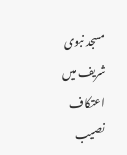مسجد نبوی شریف میں اعتکاف نصیب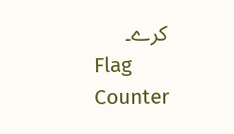کرے۔
Flag Counter